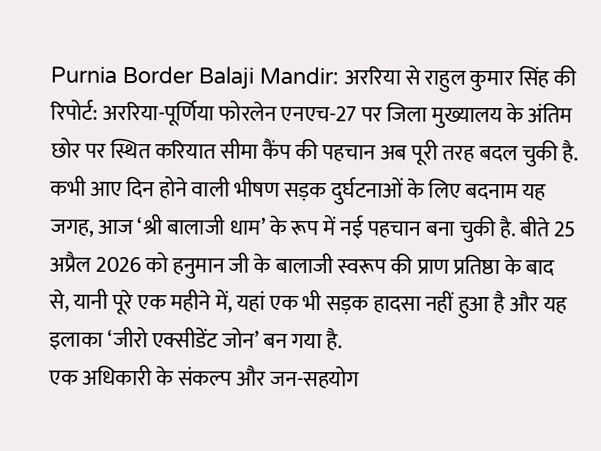Purnia Border Balaji Mandir: अररिया से राहुल कुमार सिंह की रिपोर्ट: अररिया-पूर्णिया फोरलेन एनएच-27 पर जिला मुख्यालय के अंतिम छोर पर स्थित करियात सीमा कैंप की पहचान अब पूरी तरह बदल चुकी है. कभी आए दिन होने वाली भीषण सड़क दुर्घटनाओं के लिए बदनाम यह जगह, आज ‘श्री बालाजी धाम’ के रूप में नई पहचान बना चुकी है. बीते 25 अप्रैल 2026 को हनुमान जी के बालाजी स्वरूप की प्राण प्रतिष्ठा के बाद से, यानी पूरे एक महीने में, यहां एक भी सड़क हादसा नहीं हुआ है और यह इलाका ‘जीरो एक्सीडेंट जोन’ बन गया है.
एक अधिकारी के संकल्प और जन-सहयोग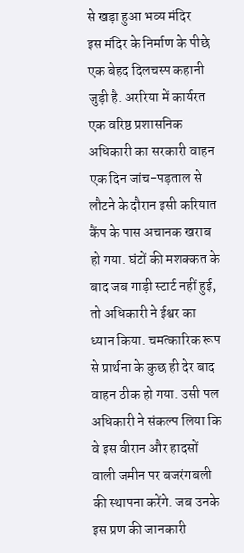से खड़ा हुआ भव्य मंदिर
इस मंदिर के निर्माण के पीछे एक बेहद दिलचस्प कहानी जुड़ी है. अररिया में कार्यरत एक वरिष्ठ प्रशासनिक अधिकारी का सरकारी वाहन एक दिन जांच-पड़ताल से लौटने के दौरान इसी करियात कैंप के पास अचानक खराब हो गया. घंटों की मशक्कत के बाद जब गाड़ी स्टार्ट नहीं हुई, तो अधिकारी ने ईश्वर का ध्यान किया. चमत्कारिक रूप से प्रार्थना के कुछ ही देर बाद वाहन ठीक हो गया. उसी पल अधिकारी ने संकल्प लिया कि वे इस वीरान और हादसों वाली जमीन पर बजरंगबली की स्थापना करेंगे. जब उनके इस प्रण की जानकारी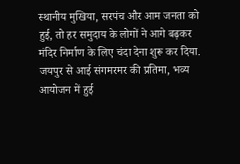स्थानीय मुखिया, सरपंच और आम जनता को हुई, तो हर समुदाय के लोगों ने आगे बढ़कर मंदिर निर्माण के लिए चंदा देना शुरू कर दिया.
जयपुर से आई संगमरमर की प्रतिमा, भव्य आयोजन में हुई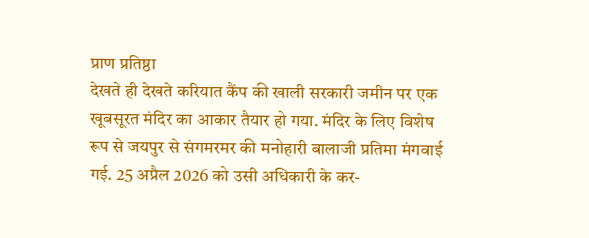प्राण प्रतिष्ठा
देखते ही देखते करियात कैंप की खाली सरकारी जमीन पर एक खूबसूरत मंदिर का आकार तैयार हो गया. मंदिर के लिए विशेष रूप से जयपुर से संगमरमर की मनोहारी बालाजी प्रतिमा मंगवाई गई. 25 अप्रैल 2026 को उसी अधिकारी के कर-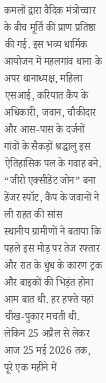कमलों द्वारा वैदिक मंत्रोच्चार के बीच मूर्ति की प्राण प्रतिष्ठा की गई. इस भव्य धार्मिक आयोजन में महलगांव थाना के अपर थानाध्यक्ष, महिला एसआई, करियात कैंप के अधिकारी, जवान, चौकीदार और आस-पास के दर्जनों गांवों के सैकड़ों श्रद्धालु इस ऐतिहासिक पल के गवाह बने.
“जीरो एक्सीडेंट जोन” बना डेंजर स्पॉट, कैंप के जवानों ने ली राहत की सांस
स्थानीय ग्रामीणों ने बताया कि पहले इस मोड़ पर तेज रफ्तार और रात के धुंध के कारण ट्रक और बाइकों की भिड़ंत होना आम बात थी. हर हफ्ते यहां चीख-पुकार मचती थी. लेकिन 25 अप्रैल से लेकर आज 25 मई 2026 तक, पूरे एक महीने में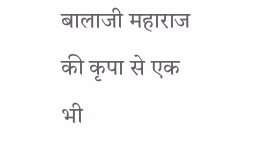बालाजी महाराज की कृपा से एक भी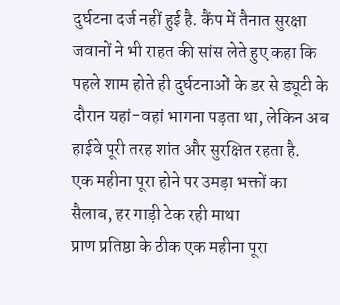दुर्घटना दर्ज नहीं हुई है. कैंप में तैनात सुरक्षा जवानों ने भी राहत की सांस लेते हुए कहा कि पहले शाम होते ही दुर्घटनाओं के डर से ड्यूटी के दौरान यहां-वहां भागना पड़ता था, लेकिन अब हाईवे पूरी तरह शांत और सुरक्षित रहता है.
एक महीना पूरा होने पर उमड़ा भक्तों का सैलाब, हर गाड़ी टेक रही माथा
प्राण प्रतिष्ठा के ठीक एक महीना पूरा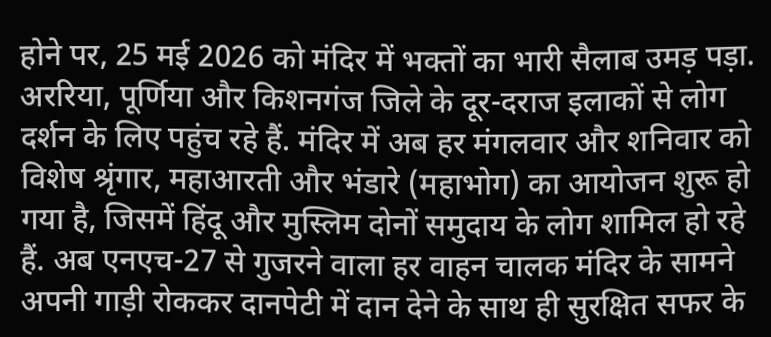होने पर, 25 मई 2026 को मंदिर में भक्तों का भारी सैलाब उमड़ पड़ा. अररिया, पूर्णिया और किशनगंज जिले के दूर-दराज इलाकों से लोग दर्शन के लिए पहुंच रहे हैं. मंदिर में अब हर मंगलवार और शनिवार को विशेष श्रृंगार, महाआरती और भंडारे (महाभोग) का आयोजन शुरू हो गया है, जिसमें हिंदू और मुस्लिम दोनों समुदाय के लोग शामिल हो रहे हैं. अब एनएच-27 से गुजरने वाला हर वाहन चालक मंदिर के सामने अपनी गाड़ी रोककर दानपेटी में दान देने के साथ ही सुरक्षित सफर के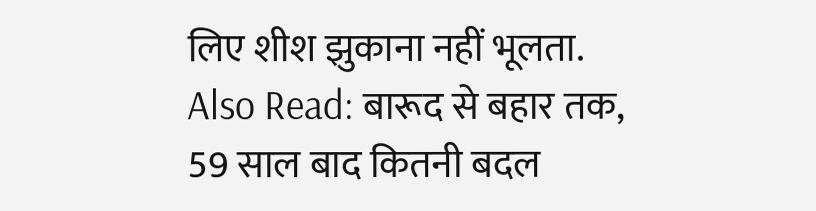लिए शीश झुकाना नहीं भूलता.
Also Read: बारूद से बहार तक, 59 साल बाद कितनी बदल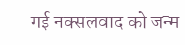गई नक्सलवाद को जन्म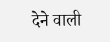देने वाली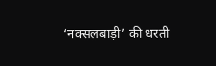‘नक्सलबाड़ी’ की धरती